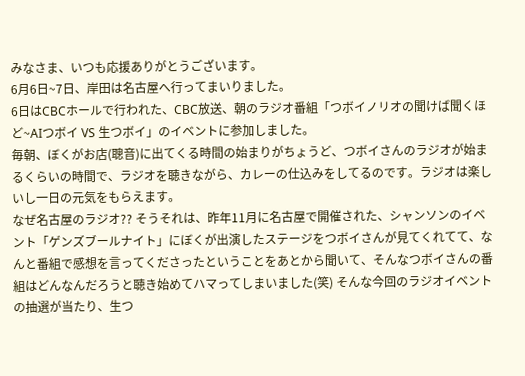みなさま、いつも応援ありがとうございます。
6月6日~7日、岸田は名古屋へ行ってまいりました。
6日はCBCホールで行われた、CBC放送、朝のラジオ番組「つボイノリオの聞けば聞くほど~AIつボイ VS 生つボイ」のイベントに参加しました。
毎朝、ぼくがお店(聰音)に出てくる時間の始まりがちょうど、つボイさんのラジオが始まるくらいの時間で、ラジオを聴きながら、カレーの仕込みをしてるのです。ラジオは楽しいし一日の元気をもらえます。
なぜ名古屋のラジオ?? そうそれは、昨年11月に名古屋で開催された、シャンソンのイベント「ゲンズブールナイト」にぼくが出演したステージをつボイさんが見てくれてて、なんと番組で感想を言ってくださったということをあとから聞いて、そんなつボイさんの番組はどんなんだろうと聴き始めてハマってしまいました(笑) そんな今回のラジオイベントの抽選が当たり、生つ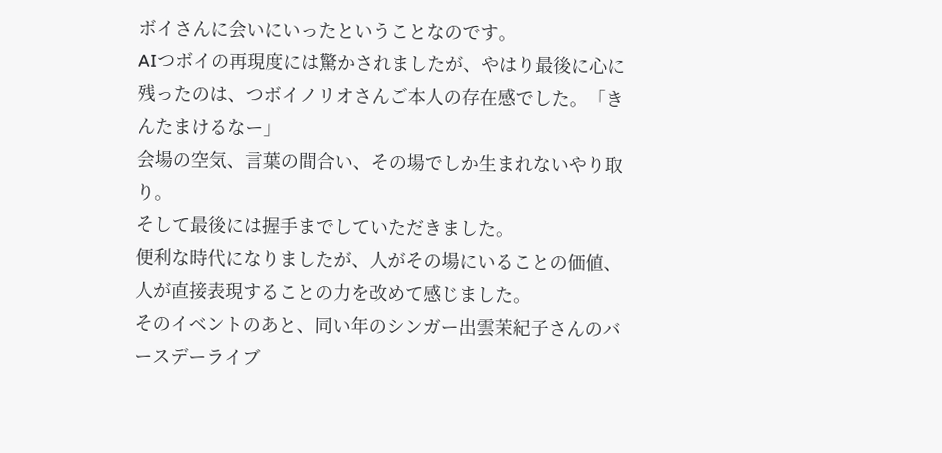ボイさんに会いにいったということなのです。
AIつボイの再現度には驚かされましたが、やはり最後に心に残ったのは、つボイノリオさんご本人の存在感でした。「きんたまけるなー」
会場の空気、言葉の間合い、その場でしか生まれないやり取り。
そして最後には握手までしていただきました。
便利な時代になりましたが、人がその場にいることの価値、人が直接表現することの力を改めて感じました。
そのイベントのあと、同い年のシンガー出雲茉紀子さんのバースデーライブ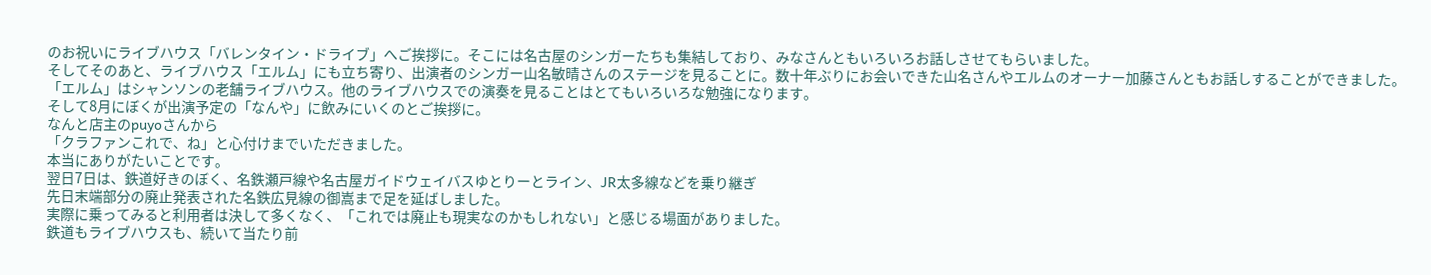のお祝いにライブハウス「バレンタイン・ドライブ」へご挨拶に。そこには名古屋のシンガーたちも集結しており、みなさんともいろいろお話しさせてもらいました。
そしてそのあと、ライブハウス「エルム」にも立ち寄り、出演者のシンガー山名敏晴さんのステージを見ることに。数十年ぶりにお会いできた山名さんやエルムのオーナー加藤さんともお話しすることができました。
「エルム」はシャンソンの老舗ライブハウス。他のライブハウスでの演奏を見ることはとてもいろいろな勉強になります。
そして8月にぼくが出演予定の「なんや」に飲みにいくのとご挨拶に。
なんと店主のpuyoさんから
「クラファンこれで、ね」と心付けまでいただきました。
本当にありがたいことです。
翌日7日は、鉄道好きのぼく、名鉄瀬戸線や名古屋ガイドウェイバスゆとりーとライン、JR太多線などを乗り継ぎ
先日末端部分の廃止発表された名鉄広見線の御嵩まで足を延ばしました。
実際に乗ってみると利用者は決して多くなく、「これでは廃止も現実なのかもしれない」と感じる場面がありました。
鉄道もライブハウスも、続いて当たり前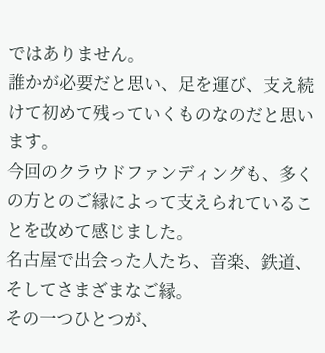ではありません。
誰かが必要だと思い、足を運び、支え続けて初めて残っていくものなのだと思います。
今回のクラウドファンディングも、多くの方とのご縁によって支えられていることを改めて感じました。
名古屋で出会った人たち、音楽、鉄道、そしてさまざまなご縁。
その一つひとつが、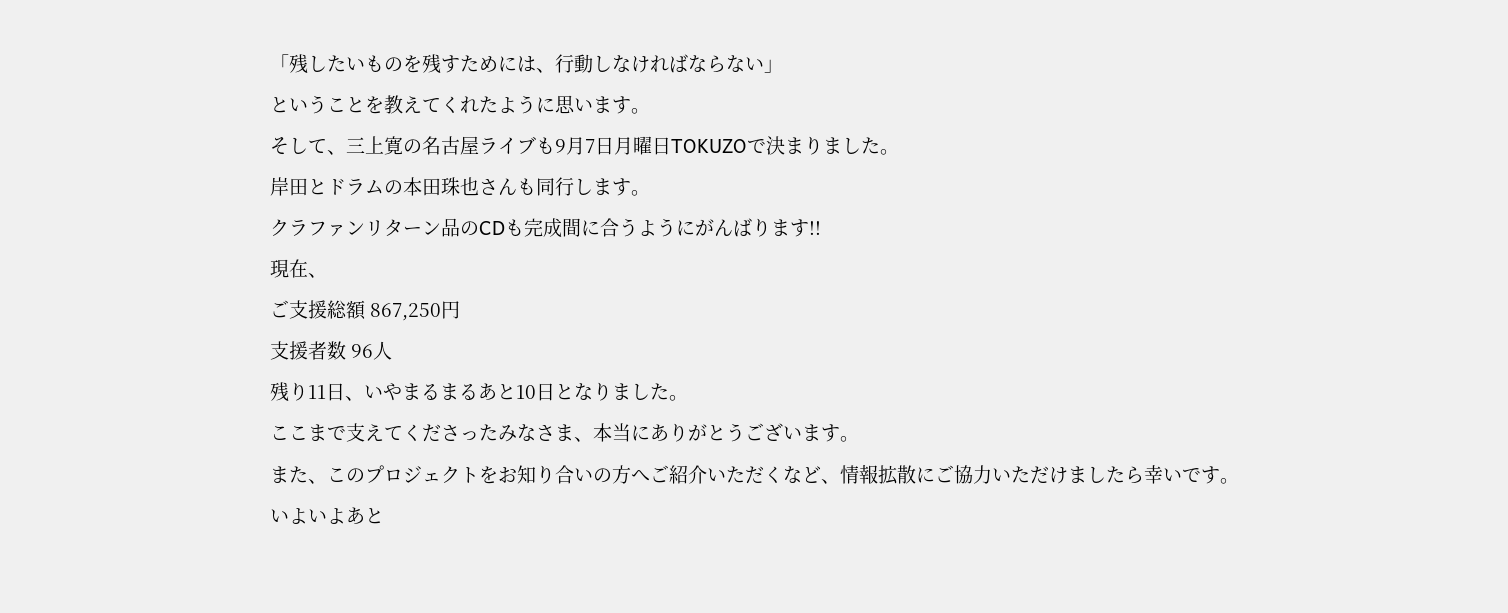「残したいものを残すためには、行動しなければならない」
ということを教えてくれたように思います。
そして、三上寛の名古屋ライブも9月7日月曜日TOKUZOで決まりました。
岸田とドラムの本田珠也さんも同行します。
クラファンリターン品のCDも完成間に合うようにがんばります!!
現在、
ご支援総額 867,250円
支援者数 96人
残り11日、いやまるまるあと10日となりました。
ここまで支えてくださったみなさま、本当にありがとうございます。
また、このプロジェクトをお知り合いの方へご紹介いただくなど、情報拡散にご協力いただけましたら幸いです。
いよいよあと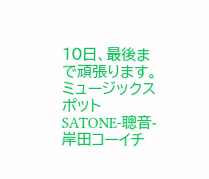10日、最後まで頑張ります。
ミュージックスポット SATONE-聰音-岸田コーイチ